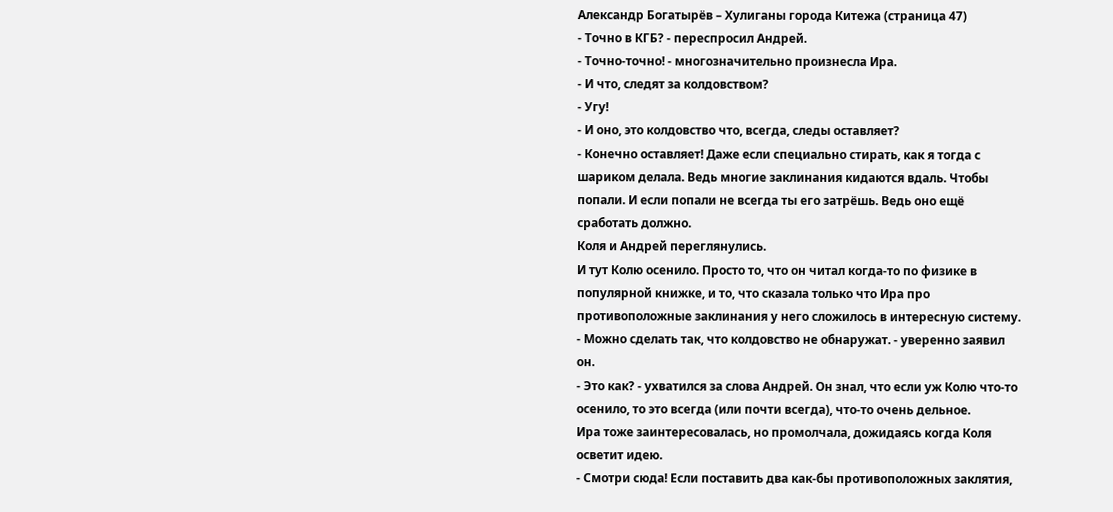Александр Богатырёв – Хулиганы города Китежа (страница 47)
- Точно в КГБ? - переспросил Андрей.
- Точно-точно! - многозначительно произнесла Ира.
- И что, следят за колдовством?
- Угу!
- И оно, это колдовство что, всегда, следы оставляет?
- Конечно оставляет! Даже если специально стирать, как я тогда с шариком делала. Ведь многие заклинания кидаются вдаль. Чтобы попали. И если попали не всегда ты его затрёшь. Ведь оно ещё сработать должно.
Коля и Андрей переглянулись.
И тут Колю осенило. Просто то, что он читал когда-то по физике в популярной книжке, и то, что сказала только что Ира про противоположные заклинания у него сложилось в интересную систему.
- Можно сделать так, что колдовство не обнаружат. - уверенно заявил он.
- Это как? - ухватился за слова Андрей. Он знал, что если уж Колю что-то осенило, то это всегда (или почти всегда), что-то очень дельное.
Ира тоже заинтересовалась, но промолчала, дожидаясь когда Коля осветит идею.
- Смотри сюда! Если поставить два как-бы противоположных заклятия,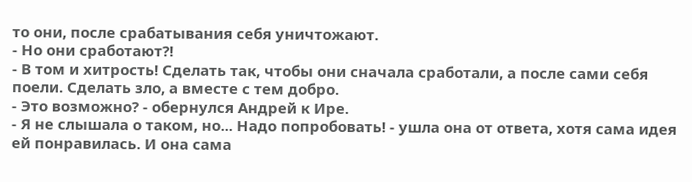то они, после срабатывания себя уничтожают.
- Но они сработают?!
- В том и хитрость! Сделать так, чтобы они сначала сработали, а после сами себя поели. Сделать зло, а вместе с тем добро.
- Это возможно? - обернулся Андрей к Ире.
- Я не слышала о таком, но... Надо попробовать! - ушла она от ответа, хотя сама идея ей понравилась. И она сама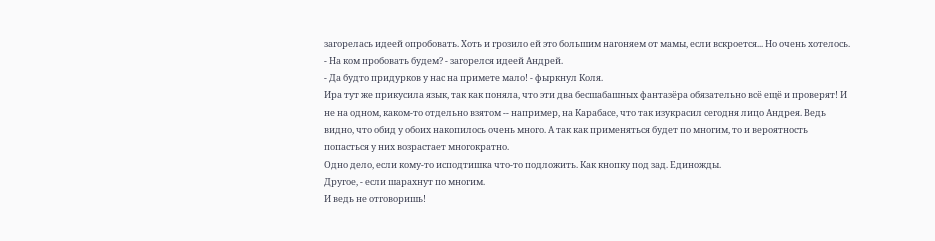загорелась идеей опробовать. Хоть и грозило ей это большим нагоняем от мамы, если вскроется... Но очень хотелось.
- На ком пробовать будем? - загорелся идеей Андрей.
- Да будто придурков у нас на примете мало! - фыркнул Коля.
Ира тут же прикусила язык, так как поняла, что эти два бесшабашных фантазёра обязательно всё ещё и проверят! И не на одном, каком-то отдельно взятом -- например, на Карабасе, что так изукрасил сегодня лицо Андрея. Ведь видно, что обид у обоих накопилось очень много. А так как применяться будет по многим, то и вероятность попасться у них возрастает многократно.
Одно дело, если кому-то исподтишка что-то подложить. Как кнопку под зад. Единожды.
Другое, - если шарахнут по многим.
И ведь не отговоришь!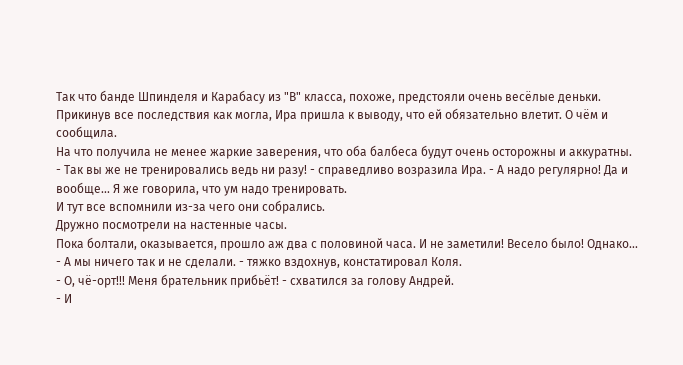Так что банде Шпинделя и Карабасу из "В" класса, похоже, предстояли очень весёлые деньки.
Прикинув все последствия как могла, Ира пришла к выводу, что ей обязательно влетит. О чём и сообщила.
На что получила не менее жаркие заверения, что оба балбеса будут очень осторожны и аккуратны.
- Так вы же не тренировались ведь ни разу! - справедливо возразила Ира. - А надо регулярно! Да и вообще... Я же говорила, что ум надо тренировать.
И тут все вспомнили из-за чего они собрались.
Дружно посмотрели на настенные часы.
Пока болтали, оказывается, прошло аж два с половиной часа. И не заметили! Весело было! Однако...
- А мы ничего так и не сделали. - тяжко вздохнув, констатировал Коля.
- О, чё-орт!!! Меня брательник прибьёт! - схватился за голову Андрей.
- И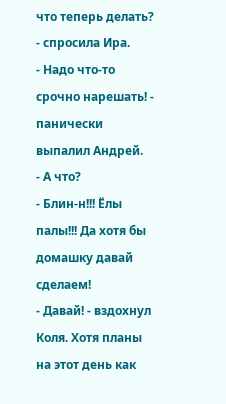что теперь делать? - спросила Ира.
- Надо что-то срочно нарешать! - панически выпалил Андрей.
- А что?
- Блин-н!!! Ёлы палы!!! Да хотя бы домашку давай сделаем!
- Давай! - вздохнул Коля. Хотя планы на этот день как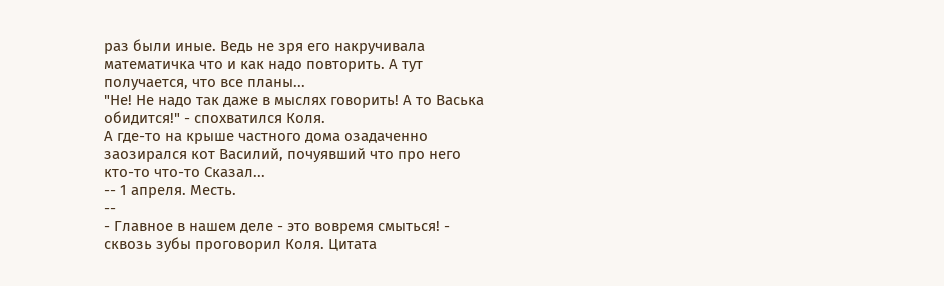раз были иные. Ведь не зря его накручивала математичка что и как надо повторить. А тут получается, что все планы...
"Не! Не надо так даже в мыслях говорить! А то Васька обидится!" - спохватился Коля.
А где-то на крыше частного дома озадаченно заозирался кот Василий, почуявший что про него кто-то что-то Сказал...
-- 1 апреля. Месть.
--
- Главное в нашем деле - это вовремя смыться! - сквозь зубы проговорил Коля. Цитата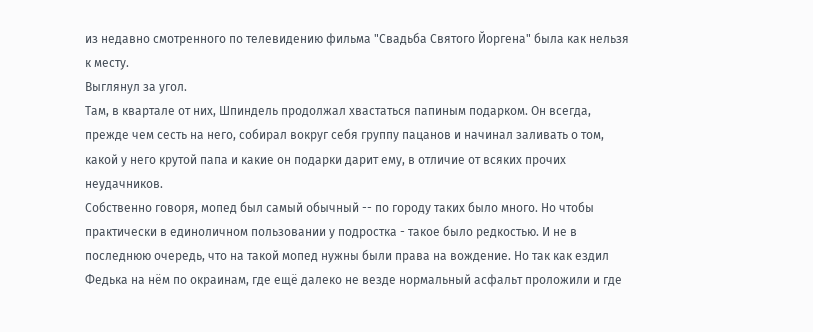из недавно смотренного по телевидению фильма "Свадьба Святого Йоргена" была как нельзя к месту.
Выглянул за угол.
Там, в квартале от них, Шпиндель продолжал хвастаться папиным подарком. Он всегда, прежде чем сесть на него, собирал вокруг себя группу пацанов и начинал заливать о том, какой у него крутой папа и какие он подарки дарит ему, в отличие от всяких прочих неудачников.
Собственно говоря, мопед был самый обычный -- по городу таких было много. Но чтобы практически в единоличном пользовании у подростка - такое было редкостью. И не в последнюю очередь, что на такой мопед нужны были права на вождение. Но так как ездил Федька на нём по окраинам, где ещё далеко не везде нормальный асфальт проложили и где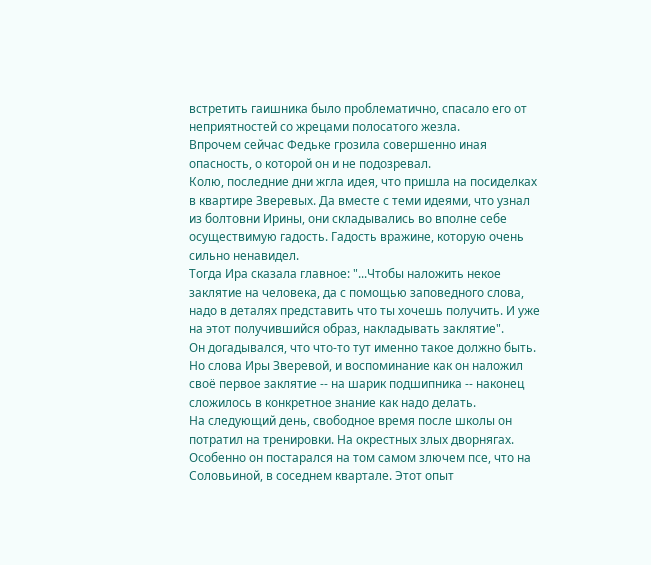встретить гаишника было проблематично, спасало его от неприятностей со жрецами полосатого жезла.
Впрочем сейчас Федьке грозила совершенно иная опасность, о которой он и не подозревал.
Колю, последние дни жгла идея, что пришла на посиделках в квартире Зверевых. Да вместе с теми идеями, что узнал из болтовни Ирины, они складывались во вполне себе осуществимую гадость. Гадость вражине, которую очень сильно ненавидел.
Тогда Ира сказала главное: "...Чтобы наложить некое заклятие на человека, да с помощью заповедного слова, надо в деталях представить что ты хочешь получить. И уже на этот получившийся образ, накладывать заклятие".
Он догадывался, что что-то тут именно такое должно быть. Но слова Иры Зверевой, и воспоминание как он наложил своё первое заклятие -- на шарик подшипника -- наконец сложилось в конкретное знание как надо делать.
На следующий день, свободное время после школы он потратил на тренировки. На окрестных злых дворнягах. Особенно он постарался на том самом злючем псе, что на Соловьиной, в соседнем квартале. Этот опыт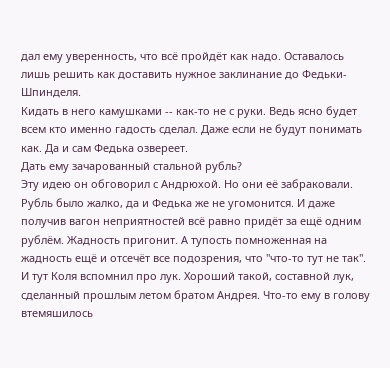дал ему уверенность, что всё пройдёт как надо. Оставалось лишь решить как доставить нужное заклинание до Федьки-Шпинделя.
Кидать в него камушками -- как-то не с руки. Ведь ясно будет всем кто именно гадость сделал. Даже если не будут понимать как. Да и сам Федька озвереет.
Дать ему зачарованный стальной рубль?
Эту идею он обговорил с Андрюхой. Но они её забраковали. Рубль было жалко, да и Федька же не угомонится. И даже получив вагон неприятностей всё равно придёт за ещё одним рублём. Жадность пригонит. А тупость помноженная на жадность ещё и отсечёт все подозрения, что "что-то тут не так".
И тут Коля вспомнил про лук. Хороший такой, составной лук, сделанный прошлым летом братом Андрея. Что-то ему в голову втемяшилось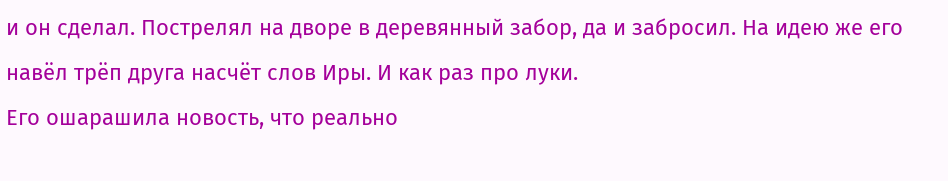и он сделал. Пострелял на дворе в деревянный забор, да и забросил. На идею же его навёл трёп друга насчёт слов Иры. И как раз про луки.
Его ошарашила новость, что реально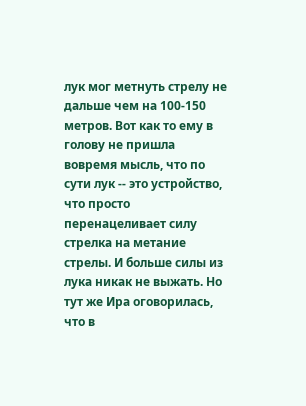лук мог метнуть стрелу не дальше чем на 100-150 метров. Вот как то ему в голову не пришла вовремя мысль, что по сути лук -- это устройство, что просто перенацеливает силу стрелка на метание стрелы. И больше силы из лука никак не выжать. Но тут же Ира оговорилась, что в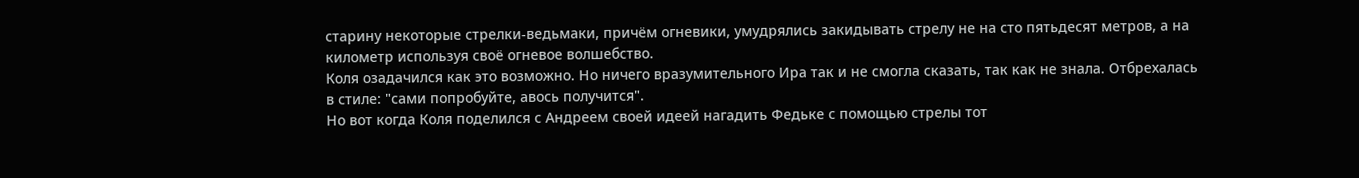старину некоторые стрелки-ведьмаки, причём огневики, умудрялись закидывать стрелу не на сто пятьдесят метров, а на километр используя своё огневое волшебство.
Коля озадачился как это возможно. Но ничего вразумительного Ира так и не смогла сказать, так как не знала. Отбрехалась в стиле: "сами попробуйте, авось получится".
Но вот когда Коля поделился с Андреем своей идеей нагадить Федьке с помощью стрелы тот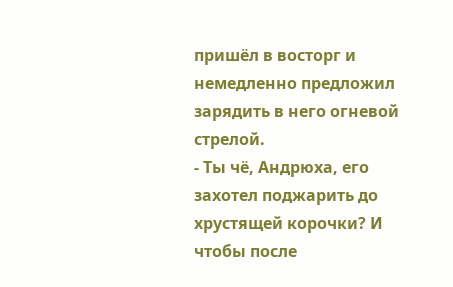пришёл в восторг и немедленно предложил зарядить в него огневой стрелой.
- Ты чё, Андрюха, его захотел поджарить до хрустящей корочки? И чтобы после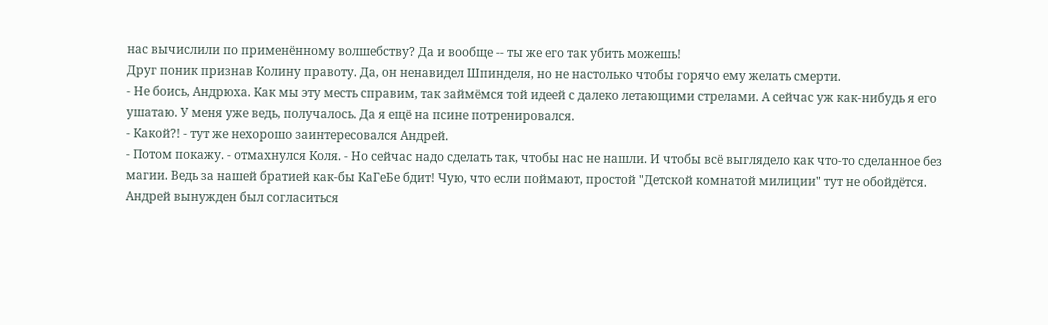нас вычислили по применённому волшебству? Да и вообще -- ты же его так убить можешь!
Друг поник признав Колину правоту. Да, он ненавидел Шпинделя, но не настолько чтобы горячо ему желать смерти.
- Не боись, Андрюха. Как мы эту месть справим, так займёмся той идеей с далеко летающими стрелами. А сейчас уж как-нибудь я его ушатаю. У меня уже ведь, получалось. Да я ещё на псине потренировался.
- Какой?! - тут же нехорошо заинтересовался Андрей.
- Потом покажу. - отмахнулся Коля. - Но сейчас надо сделать так, чтобы нас не нашли. И чтобы всё выглядело как что-то сделанное без магии. Ведь за нашей братией как-бы КаГеБе бдит! Чую, что если поймают, простой "Детской комнатой милиции" тут не обойдётся.
Андрей вынужден был согласиться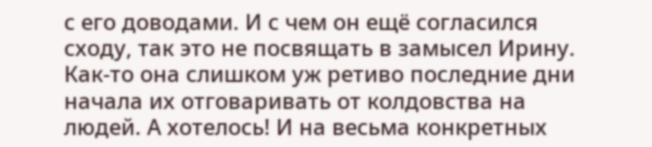с его доводами. И с чем он ещё согласился сходу, так это не посвящать в замысел Ирину. Как-то она слишком уж ретиво последние дни начала их отговаривать от колдовства на людей. А хотелось! И на весьма конкретных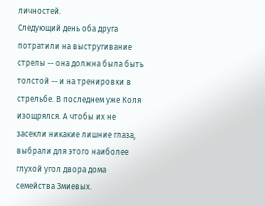личностей.
Следующий день оба друга потратили на выстругивание стрелы -- она должна была быть толстой -- и на тренировки в стрельбе. В последнем уже Коля изощрялся. А чтобы их не засекли никакие лишние глаза, выбрали для этого наиболее глухой угол двора дома семейства Змиевых.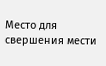Место для свершения мести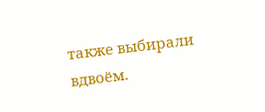также выбирали вдвоём.